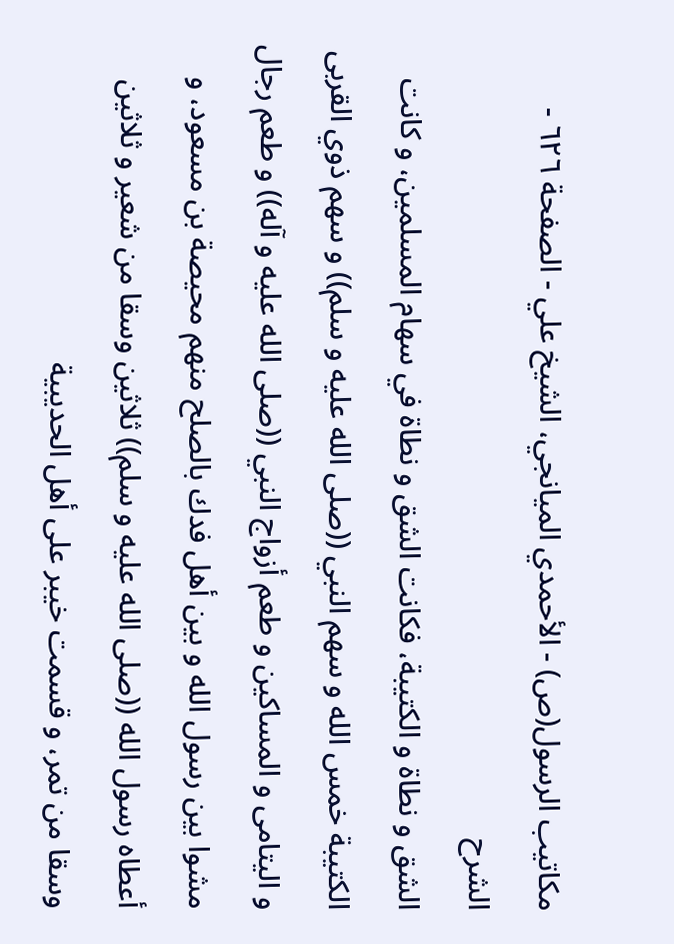مكاتيب الرسول(ص) - الأحمدي الميانجي، الشيخ علي - الصفحة ٦٢٦ - الشرح
الشق و نطاة و الكتيبة، فكانت الشق و نطاة في سهام المسلمين، و كانت الكتيبة خمس الله و سهم النبي ((صلى الله عليه و سلم)) و سهم ذوي القربى و اليتامى و المساكين و طعم أزواج النبي ((صلى الله عليه و آله)) و طعم رجال مشوا بين رسول الله و بين أهل فدك بالصلح منهم محيصة بن مسعود، و أعطاه رسول الله ((صلى الله عليه و سلم)) ثلاثين وسقا من شعير و ثلاثين وسقا من تمر، و قسمت خيبر على أهل الحديبية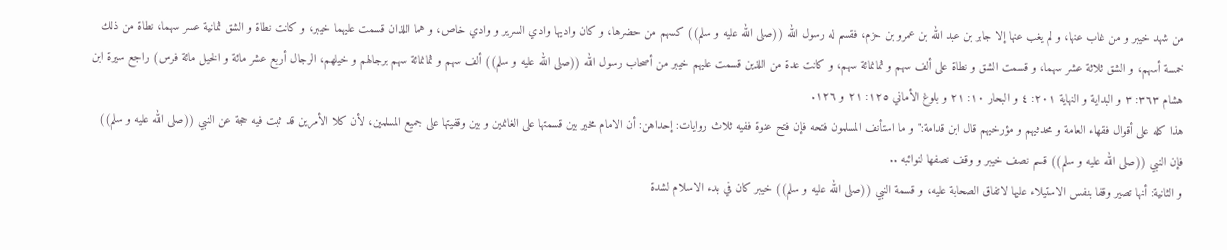من شهد خيبر و من غاب عنها، و لم يغب عنها إلا جابر بن عبد الله بن عمرو بن حزم، فقسم له رسول الله ((صلى الله عليه و سلم)) كسهم من حضرها، و كان واديها وادي السرير و وادي خاص، و هما اللذان قسمت عليهما خيبر، و كانت نطاة و الشق ثمانية عسر سهما، نطاة من ذلك خمسة أسهم، و الشق ثلاثة عشر سهما، و قسمت الشق و نطاة على ألف سهم و ثمانمائة سهم، و كانت عدة من اللذين قسمت عليهم خيبر من أصحاب رسول الله ((صلى الله عليه و سلم)) ألف سهم و ثمانمائة سهم برجالهم و خيلهم، الرجال أربع عشر مائة و الخيل مائة فرس) راجع سيرة ابن هشام ٣٦٣: ٣ و البداية و النهاية ٢٠١: ٤ و البحار ١٠: ٢١ و بلوغ الأماني ١٢٥: ٢١ و ١٢٦.
هذا كله على أقوال فقهاء العامة و محدثيهم و مؤرخيهم قال ابن قدامة:" و ما استأنف المسلمون فتحه فإن فتح عنوة ففيه ثلاث روايات: إحداهن: أن الامام مخير بين قسمتها على الغانمين و بين وقفيتها على جميع المسلمين، لأن كلا الأمرين قد ثبت فيه حجة عن النبي ((صلى الله عليه و سلم)) فإن النبي ((صلى الله عليه و سلم)) قسم نصف خيبر و وقف نصفها لنوائبه ..
و الثانية: أنها تصير وقفا بنفس الاستيلاء عليها لاتفاق الصحابة عليه، و قسمة النبي ((صلى الله عليه و سلم)) خيبر كان في بدء الاسلام لشدة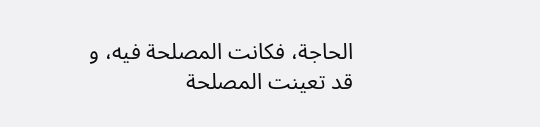الحاجة، فكانت المصلحة فيه، و قد تعينت المصلحة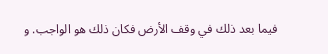فيما بعد ذلك في وقف الأرض فكان ذلك هو الواجب. و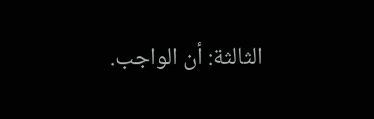الثالثة: أن الواجب.